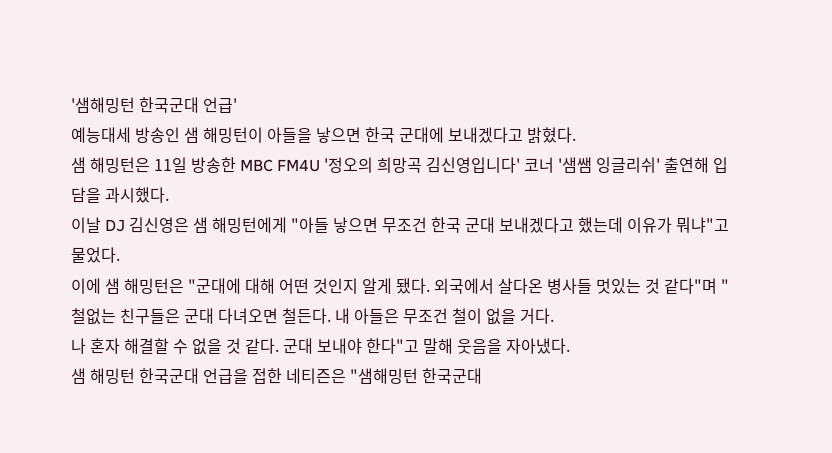'샘해밍턴 한국군대 언급'
예능대세 방송인 샘 해밍턴이 아들을 낳으면 한국 군대에 보내겠다고 밝혔다.
샘 해밍턴은 11일 방송한 MBC FM4U '정오의 희망곡 김신영입니다' 코너 '샘쌤 잉글리쉬' 출연해 입담을 과시했다.
이날 DJ 김신영은 샘 해밍턴에게 "아들 낳으면 무조건 한국 군대 보내겠다고 했는데 이유가 뭐냐"고 물었다.
이에 샘 해밍턴은 "군대에 대해 어떤 것인지 알게 됐다. 외국에서 살다온 병사들 멋있는 것 같다"며 "철없는 친구들은 군대 다녀오면 철든다. 내 아들은 무조건 철이 없을 거다.
나 혼자 해결할 수 없을 것 같다. 군대 보내야 한다"고 말해 웃음을 자아냈다.
샘 해밍턴 한국군대 언급을 접한 네티즌은 "샘해밍턴 한국군대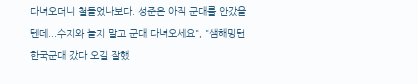다녀오더니 철들었나보다. 성준은 아직 군대를 안갔을텐데...수지와 놀지 말고 군대 다녀오세요", "샘해밍턴 한국군대 갔다 오길 잘했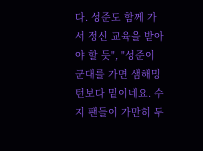다. 성준도 함께 가서 정신 교육을 받아야 할 듯", "성준이 군대를 가면 샘해밍턴보다 밑이네요. 수지 팬들이 가만히 두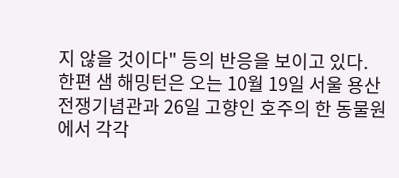지 않을 것이다" 등의 반응을 보이고 있다.
한편 샘 해밍턴은 오는 10월 19일 서울 용산전쟁기념관과 26일 고향인 호주의 한 동물원에서 각각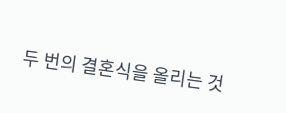두 번의 결혼식을 올리는 것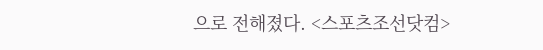으로 전해졌다. <스포츠조선닷컴>